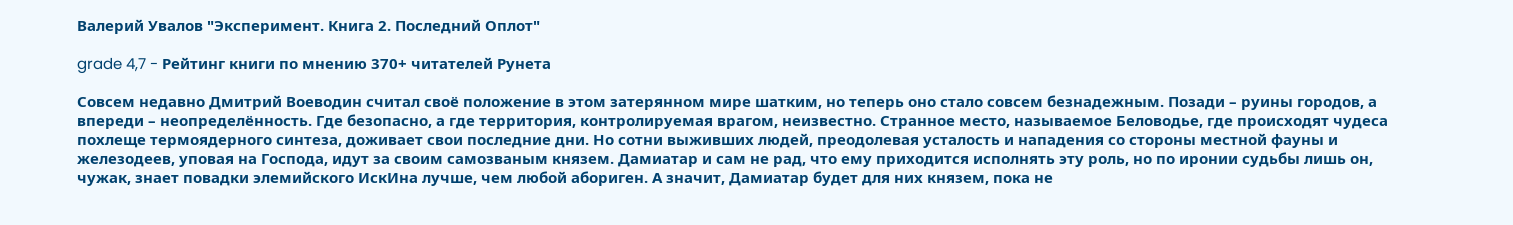Валерий Увалов "Эксперимент. Книга 2. Последний Оплот"

grade 4,7 - Рейтинг книги по мнению 370+ читателей Рунета

Совсем недавно Дмитрий Воеводин считал своё положение в этом затерянном мире шатким, но теперь оно стало совсем безнадежным. Позади – руины городов, а впереди – неопределённость. Где безопасно, а где территория, контролируемая врагом, неизвестно. Странное место, называемое Беловодье, где происходят чудеса похлеще термоядерного синтеза, доживает свои последние дни. Но сотни выживших людей, преодолевая усталость и нападения со стороны местной фауны и железодеев, уповая на Господа, идут за своим самозваным князем. Дамиатар и сам не рад, что ему приходится исполнять эту роль, но по иронии судьбы лишь он, чужак, знает повадки элемийского ИскИна лучше, чем любой абориген. А значит, Дамиатар будет для них князем, пока не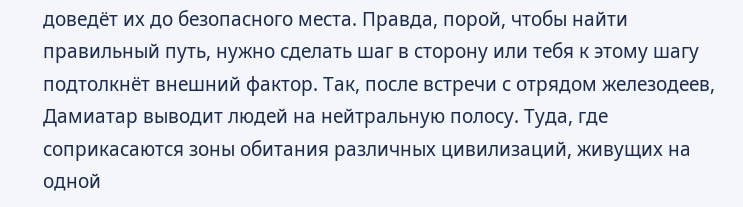доведёт их до безопасного места. Правда, порой, чтобы найти правильный путь, нужно сделать шаг в сторону или тебя к этому шагу подтолкнёт внешний фактор. Так, после встречи с отрядом железодеев, Дамиатар выводит людей на нейтральную полосу. Туда, где соприкасаются зоны обитания различных цивилизаций, живущих на одной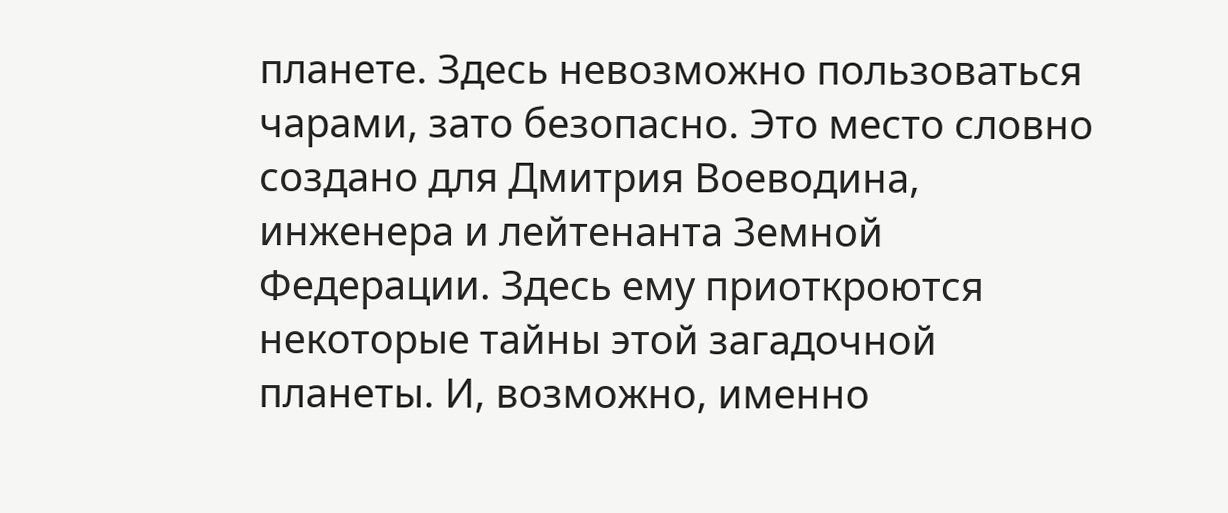планете. Здесь невозможно пользоваться чарами, зато безопасно. Это место словно создано для Дмитрия Воеводина, инженера и лейтенанта Земной Федерации. Здесь ему приоткроются некоторые тайны этой загадочной планеты. И, возможно, именно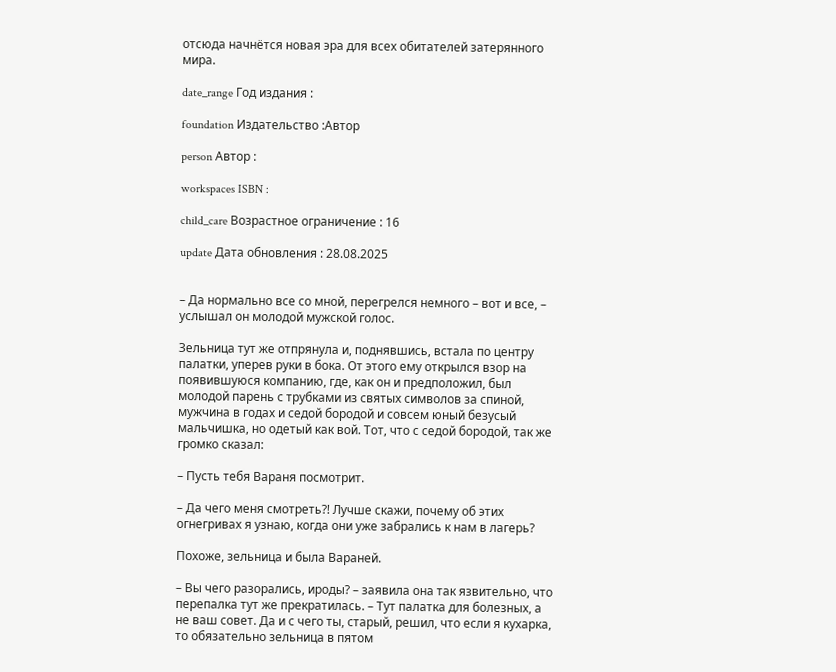отсюда начнётся новая эра для всех обитателей затерянного мира.

date_range Год издания :

foundation Издательство :Автор

person Автор :

workspaces ISBN :

child_care Возрастное ограничение : 16

update Дата обновления : 28.08.2025


– Да нормально все со мной, перегрелся немного – вот и все, – услышал он молодой мужской голос.

Зельница тут же отпрянула и, поднявшись, встала по центру палатки, уперев руки в бока. От этого ему открылся взор на появившуюся компанию, где, как он и предположил, был молодой парень с трубками из святых символов за спиной, мужчина в годах и седой бородой и совсем юный безусый мальчишка, но одетый как вой. Тот, что с седой бородой, так же громко сказал:

– Пусть тебя Вараня посмотрит.

– Да чего меня смотреть?! Лучше скажи, почему об этих огнегривах я узнаю, когда они уже забрались к нам в лагерь?

Похоже, зельница и была Вараней.

– Вы чего разорались, ироды? – заявила она так язвительно, что перепалка тут же прекратилась. – Тут палатка для болезных, а не ваш совет. Да и с чего ты, старый, решил, что если я кухарка, то обязательно зельница в пятом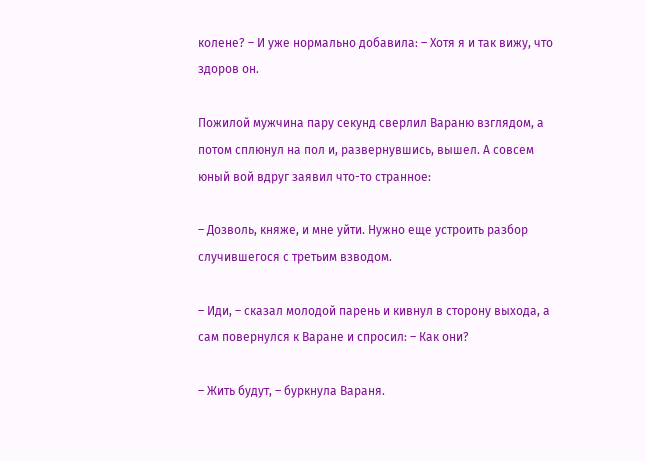колене? – И уже нормально добавила: – Хотя я и так вижу, что здоров он.

Пожилой мужчина пару секунд сверлил Вараню взглядом, а потом сплюнул на пол и, развернувшись, вышел. А совсем юный вой вдруг заявил что-то странное:

– Дозволь, княже, и мне уйти. Нужно еще устроить разбор случившегося с третьим взводом.

– Иди, – сказал молодой парень и кивнул в сторону выхода, а сам повернулся к Варане и спросил: – Как они?

– Жить будут, – буркнула Вараня.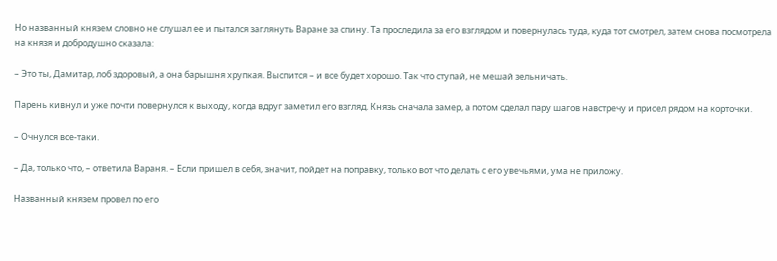Но названный князем словно не слушал ее и пытался заглянуть Варане за спину. Та проследила за его взглядом и повернулась туда, куда тот смотрел, затем снова посмотрела на князя и добродушно сказала:

– Это ты, Дамитар, лоб здоровый, а она барышня хрупкая. Выспится – и все будет хорошо. Так что ступай, не мешай зельничать.

Парень кивнул и уже почти повернулся к выходу, когда вдруг заметил его взгляд. Князь сначала замер, а потом сделал пару шагов навстречу и присел рядом на корточки.

– Очнулся все-таки.

– Да, только что, – ответила Вараня. – Если пришел в себя, значит, пойдет на поправку, только вот что делать с его увечьями, ума не приложу.

Названный князем провел по его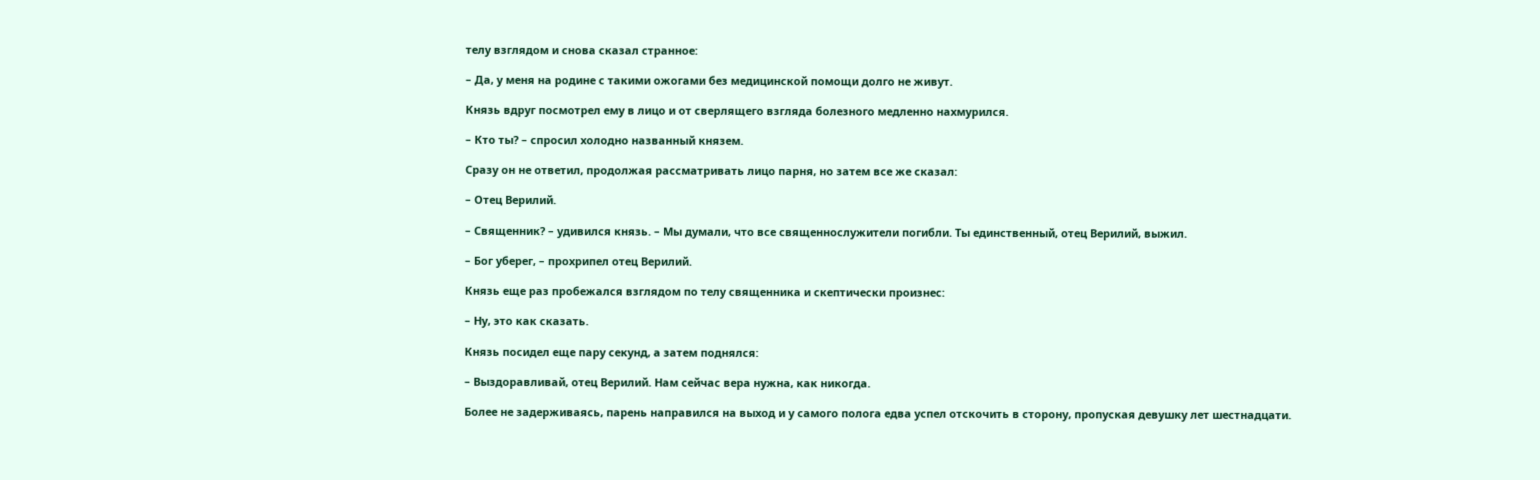телу взглядом и снова сказал странное:

– Да, у меня на родине с такими ожогами без медицинской помощи долго не живут.

Князь вдруг посмотрел ему в лицо и от сверлящего взгляда болезного медленно нахмурился.

– Кто ты? – спросил холодно названный князем.

Сразу он не ответил, продолжая рассматривать лицо парня, но затем все же сказал:

– Отец Верилий.

– Священник? – удивился князь. – Мы думали, что все священнослужители погибли. Ты единственный, отец Верилий, выжил.

– Бог уберег, – прохрипел отец Верилий.

Князь еще раз пробежался взглядом по телу священника и скептически произнес:

– Ну, это как сказать.

Князь посидел еще пару секунд, а затем поднялся:

– Выздоравливай, отец Верилий. Нам сейчас вера нужна, как никогда.

Более не задерживаясь, парень направился на выход и у самого полога едва успел отскочить в сторону, пропуская девушку лет шестнадцати.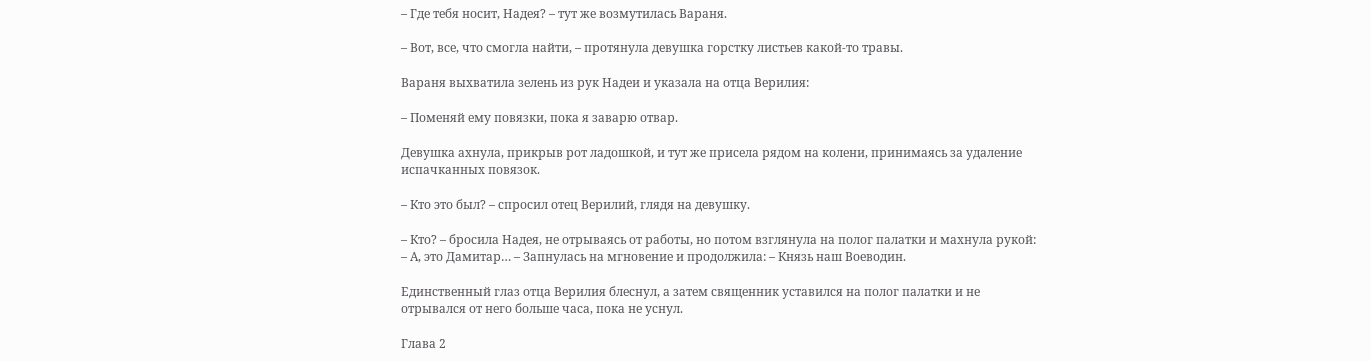– Где тебя носит, Надея? – тут же возмутилась Вараня.

– Вот, все, что смогла найти, – протянула девушка горстку листьев какой-то травы.

Вараня выхватила зелень из рук Надеи и указала на отца Верилия:

– Поменяй ему повязки, пока я заварю отвар.

Девушка ахнула, прикрыв рот ладошкой, и тут же присела рядом на колени, принимаясь за удаление испачканных повязок.

– Кто это был? – спросил отец Верилий, глядя на девушку.

– Кто? – бросила Надея, не отрываясь от работы, но потом взглянула на полог палатки и махнула рукой: – А, это Дамитар… – Запнулась на мгновение и продолжила: – Князь наш Воеводин.

Единственный глаз отца Верилия блеснул, а затем священник уставился на полог палатки и не отрывался от него больше часа, пока не уснул.

Глава 2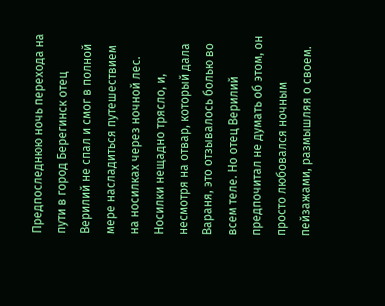Предпоследнюю ночь перехода на пути в город Берегинск отец Верилий не спал и смог в полной мере насладиться путешествием на носилках через ночной лес. Носилки нещадно трясло, и, несмотря на отвар, который дала Вараня, это отзывалось болью во всем теле. Но отец Верилий предпочитал не думать об этом, он просто любовался ночным пейзажами, размышляя о своем.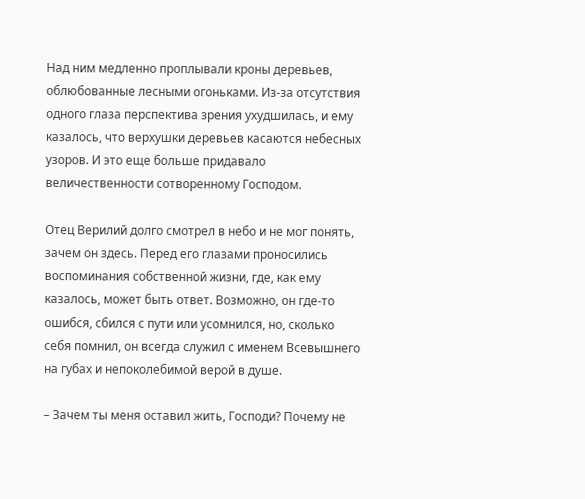Над ним медленно проплывали кроны деревьев, облюбованные лесными огоньками. Из-за отсутствия одного глаза перспектива зрения ухудшилась, и ему казалось, что верхушки деревьев касаются небесных узоров. И это еще больше придавало величественности сотворенному Господом.

Отец Верилий долго смотрел в небо и не мог понять, зачем он здесь. Перед его глазами проносились воспоминания собственной жизни, где, как ему казалось, может быть ответ. Возможно, он где-то ошибся, сбился с пути или усомнился, но, сколько себя помнил, он всегда служил с именем Всевышнего на губах и непоколебимой верой в душе.

– Зачем ты меня оставил жить, Господи? Почему не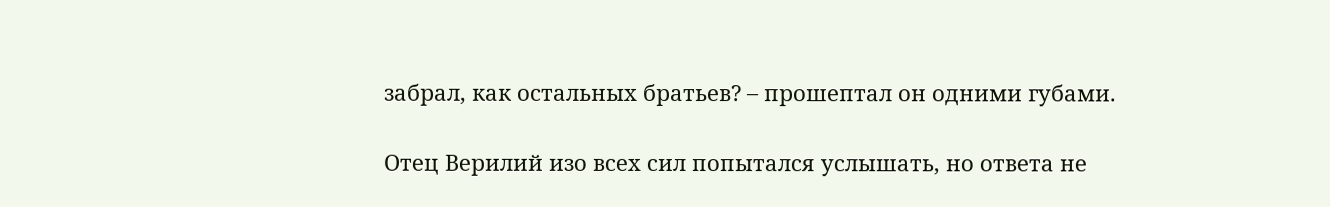забрал, как остальных братьев? – прошептал он одними губами.

Отец Верилий изо всех сил попытался услышать, но ответа не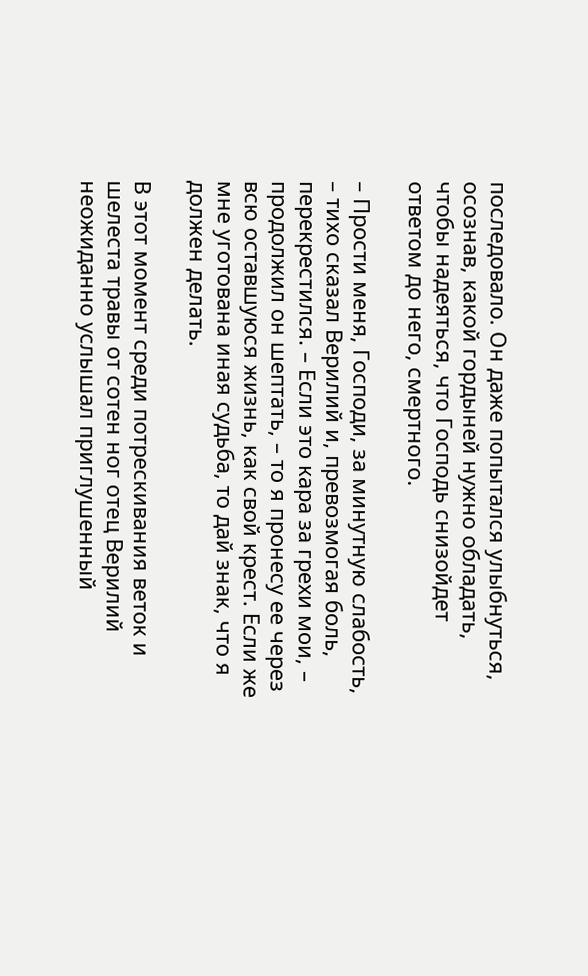последовало. Он даже попытался улыбнуться, осознав, какой гордыней нужно обладать, чтобы надеяться, что Господь снизойдет ответом до него, смертного.

– Прости меня, Господи, за минутную слабость, – тихо сказал Верилий и, превозмогая боль, перекрестился. – Если это кара за грехи мои, – продолжил он шептать, – то я пронесу ее через всю оставшуюся жизнь, как свой крест. Если же мне уготована иная судьба, то дай знак, что я должен делать.

В этот момент среди потрескивания веток и шелеста травы от сотен ног отец Верилий неожиданно услышал приглушенный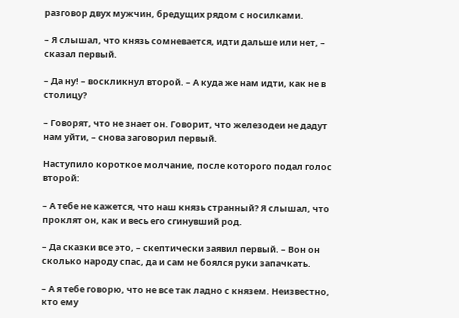разговор двух мужчин, бредущих рядом с носилками.

– Я слышал, что князь сомневается, идти дальше или нет, – сказал первый.

– Да ну! – воскликнул второй. – А куда же нам идти, как не в столицу?

– Говорят, что не знает он. Говорит, что железодеи не дадут нам уйти, – снова заговорил первый.

Наступило короткое молчание, после которого подал голос второй:

– А тебе не кажется, что наш князь странный? Я слышал, что проклят он, как и весь его сгинувший род.

– Да сказки все это, – скептически заявил первый. – Вон он сколько народу спас, да и сам не боялся руки запачкать.

– А я тебе говорю, что не все так ладно с князем. Неизвестно, кто ему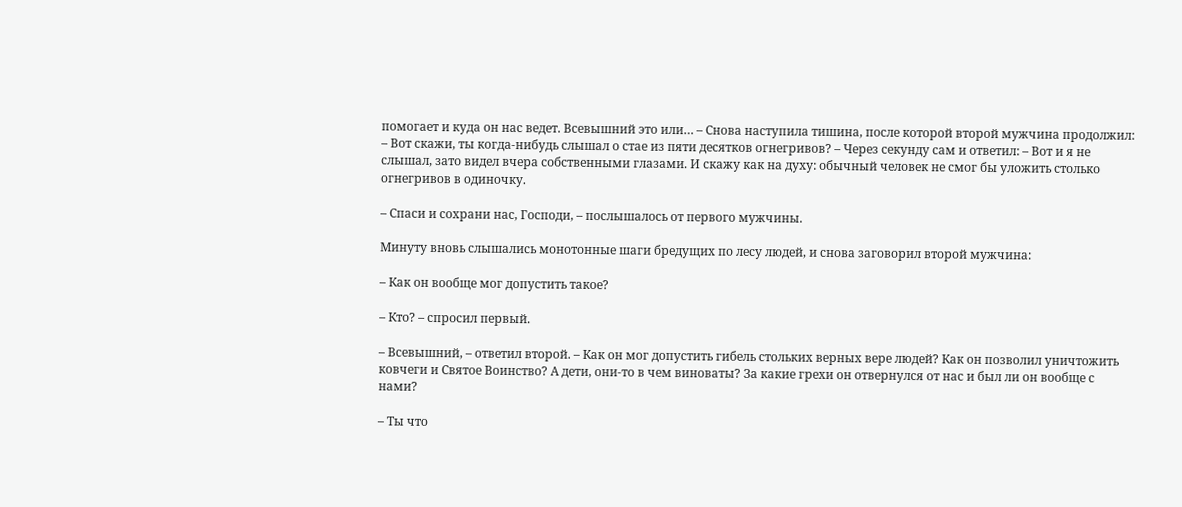помогает и куда он нас ведет. Всевышний это или… – Снова наступила тишина, после которой второй мужчина продолжил: – Вот скажи, ты когда-нибудь слышал о стае из пяти десятков огнегривов? – Через секунду сам и ответил: – Вот и я не слышал, зато видел вчера собственными глазами. И скажу как на духу: обычный человек не смог бы уложить столько огнегривов в одиночку.

– Спаси и сохрани нас, Господи, – послышалось от первого мужчины.

Минуту вновь слышались монотонные шаги бредущих по лесу людей, и снова заговорил второй мужчина:

– Как он вообще мог допустить такое?

– Кто? – спросил первый.

– Всевышний, – ответил второй. – Как он мог допустить гибель стольких верных вере людей? Как он позволил уничтожить ковчеги и Святое Воинство? А дети, они-то в чем виноваты? За какие грехи он отвернулся от нас и был ли он вообще с нами?

– Ты что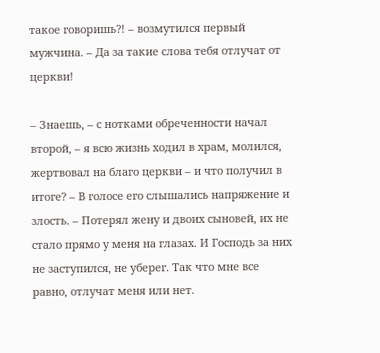такое говоришь?! – возмутился первый мужчина. – Да за такие слова тебя отлучат от церкви!

– Знаешь, – с нотками обреченности начал второй, – я всю жизнь ходил в храм, молился, жертвовал на благо церкви – и что получил в итоге? – В голосе его слышались напряжение и злость. – Потерял жену и двоих сыновей, их не стало прямо у меня на глазах. И Господь за них не заступился, не уберег. Так что мне все равно, отлучат меня или нет.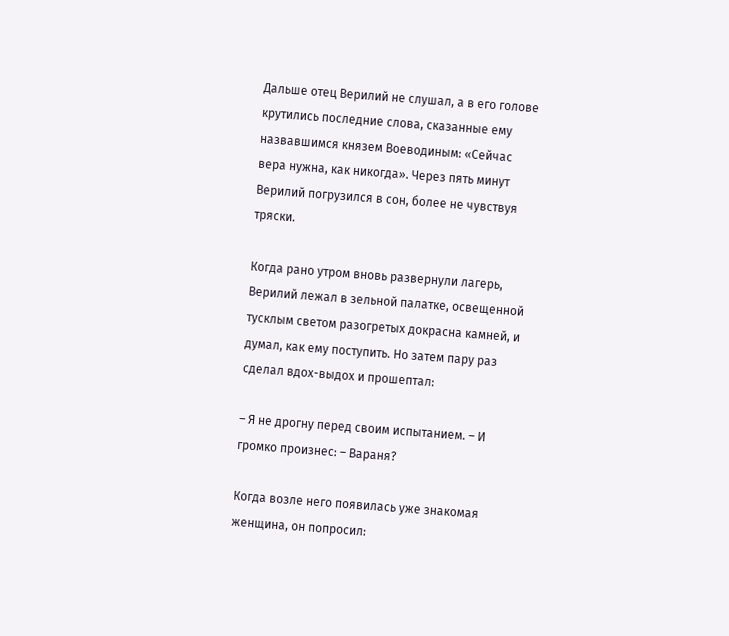Дальше отец Верилий не слушал, а в его голове крутились последние слова, сказанные ему назвавшимся князем Воеводиным: «Сейчас вера нужна, как никогда». Через пять минут Верилий погрузился в сон, более не чувствуя тряски.

Когда рано утром вновь развернули лагерь, Верилий лежал в зельной палатке, освещенной тусклым светом разогретых докрасна камней, и думал, как ему поступить. Но затем пару раз сделал вдох-выдох и прошептал:

– Я не дрогну перед своим испытанием. – И громко произнес: – Вараня?

Когда возле него появилась уже знакомая женщина, он попросил: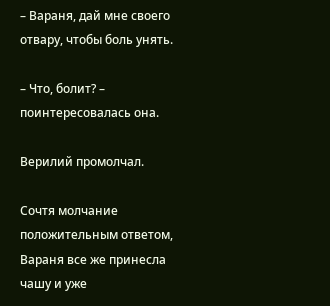– Вараня, дай мне своего отвару, чтобы боль унять.

– Что, болит? – поинтересовалась она.

Верилий промолчал.

Сочтя молчание положительным ответом, Вараня все же принесла чашу и уже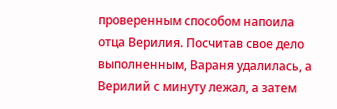проверенным способом напоила отца Верилия. Посчитав свое дело выполненным, Вараня удалилась, а Верилий с минуту лежал, а затем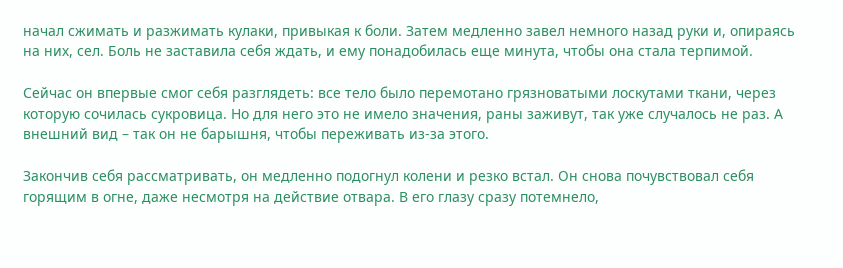начал сжимать и разжимать кулаки, привыкая к боли. Затем медленно завел немного назад руки и, опираясь на них, сел. Боль не заставила себя ждать, и ему понадобилась еще минута, чтобы она стала терпимой.

Сейчас он впервые смог себя разглядеть: все тело было перемотано грязноватыми лоскутами ткани, через которую сочилась сукровица. Но для него это не имело значения, раны заживут, так уже случалось не раз. А внешний вид – так он не барышня, чтобы переживать из-за этого.

Закончив себя рассматривать, он медленно подогнул колени и резко встал. Он снова почувствовал себя горящим в огне, даже несмотря на действие отвара. В его глазу сразу потемнело,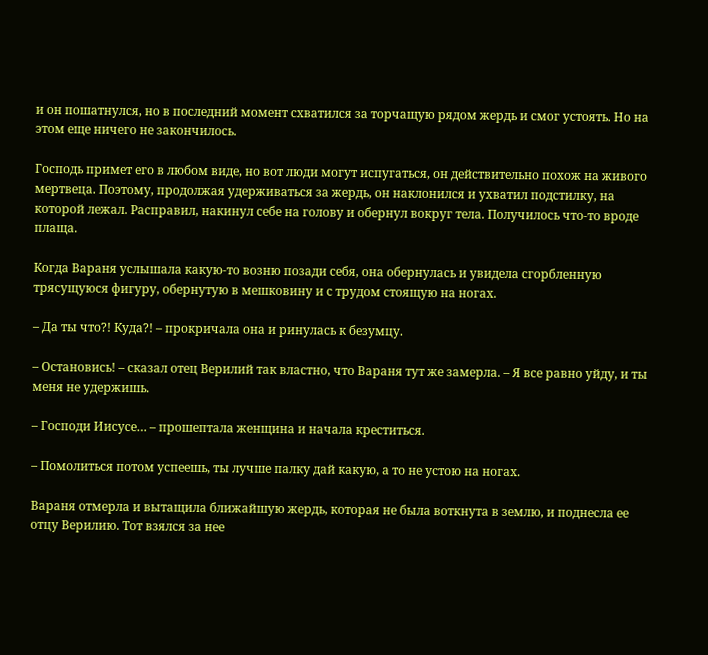и он пошатнулся, но в последний момент схватился за торчащую рядом жердь и смог устоять. Но на этом еще ничего не закончилось.

Господь примет его в любом виде, но вот люди могут испугаться, он действительно похож на живого мертвеца. Поэтому, продолжая удерживаться за жердь, он наклонился и ухватил подстилку, на которой лежал. Расправил, накинул себе на голову и обернул вокруг тела. Получилось что-то вроде плаща.

Когда Вараня услышала какую-то возню позади себя, она обернулась и увидела сгорбленную трясущуюся фигуру, обернутую в мешковину и с трудом стоящую на ногах.

– Да ты что?! Куда?! – прокричала она и ринулась к безумцу.

– Остановись! – сказал отец Верилий так властно, что Вараня тут же замерла. – Я все равно уйду, и ты меня не удержишь.

– Господи Иисусе… – прошептала женщина и начала креститься.

– Помолиться потом успеешь, ты лучше палку дай какую, а то не устою на ногах.

Вараня отмерла и вытащила ближайшую жердь, которая не была воткнута в землю, и поднесла ее отцу Верилию. Тот взялся за нее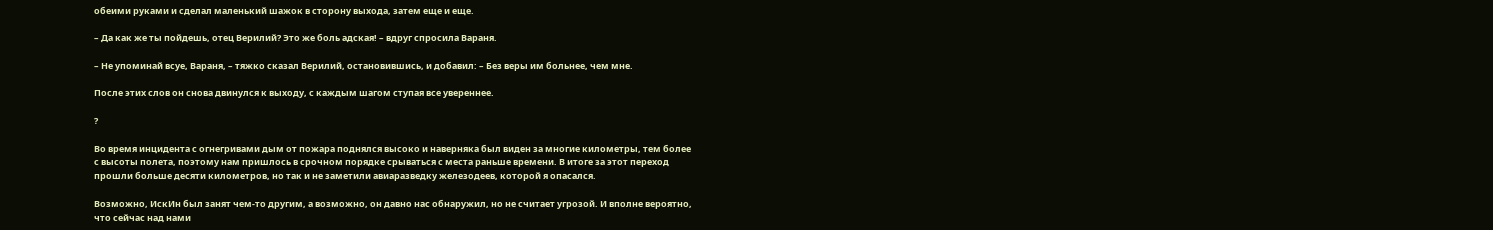обеими руками и сделал маленький шажок в сторону выхода, затем еще и еще.

– Да как же ты пойдешь, отец Верилий? Это же боль адская! – вдруг спросила Вараня.

– Не упоминай всуе, Вараня, – тяжко сказал Верилий, остановившись, и добавил: – Без веры им больнее, чем мне.

После этих слов он снова двинулся к выходу, с каждым шагом ступая все увереннее.

?

Во время инцидента с огнегривами дым от пожара поднялся высоко и наверняка был виден за многие километры, тем более с высоты полета, поэтому нам пришлось в срочном порядке срываться с места раньше времени. В итоге за этот переход прошли больше десяти километров, но так и не заметили авиаразведку железодеев, которой я опасался.

Возможно, ИскИн был занят чем-то другим, а возможно, он давно нас обнаружил, но не считает угрозой. И вполне вероятно, что сейчас над нами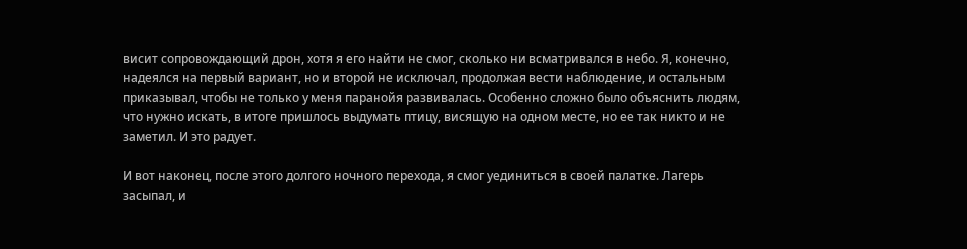висит сопровождающий дрон, хотя я его найти не смог, сколько ни всматривался в небо. Я, конечно, надеялся на первый вариант, но и второй не исключал, продолжая вести наблюдение, и остальным приказывал, чтобы не только у меня паранойя развивалась. Особенно сложно было объяснить людям, что нужно искать, в итоге пришлось выдумать птицу, висящую на одном месте, но ее так никто и не заметил. И это радует.

И вот наконец, после этого долгого ночного перехода, я смог уединиться в своей палатке. Лагерь засыпал, и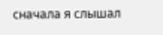сначала я слышал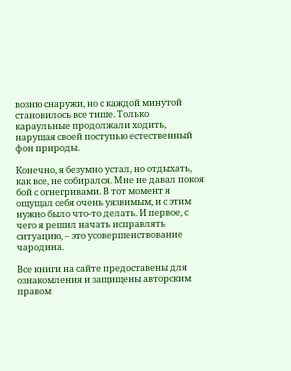возню снаружи, но с каждой минутой становилось все тише. Только караульные продолжали ходить, нарушая своей поступью естественный фон природы.

Конечно, я безумно устал, но отдыхать, как все, не собирался. Мне не давал покоя бой с огнегривами. В тот момент я ощущал себя очень уязвимым, и с этим нужно было что-то делать. И первое, с чего я решил начать исправлять ситуацию, – это усовершенствование чародина.

Все книги на сайте предоставены для ознакомления и защищены авторским правом